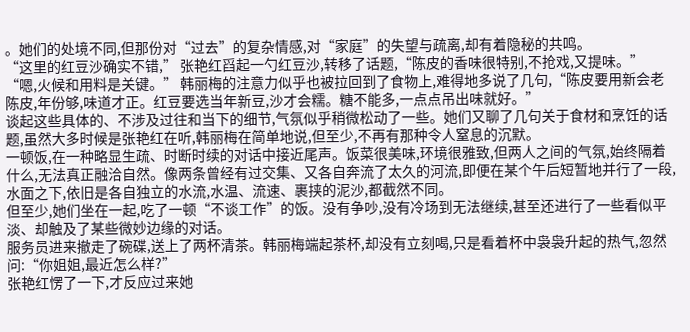。她们的处境不同,但那份对“过去”的复杂情感,对“家庭”的失望与疏离,却有着隐秘的共鸣。
“这里的红豆沙确实不错,” 张艳红舀起一勺红豆沙,转移了话题,“陈皮的香味很特别,不抢戏,又提味。”
“嗯,火候和用料是关键。” 韩丽梅的注意力似乎也被拉回到了食物上,难得地多说了几句,“陈皮要用新会老陈皮,年份够,味道才正。红豆要选当年新豆,沙才会糯。糖不能多,一点点吊出味就好。”
谈起这些具体的、不涉及过往和当下的细节,气氛似乎稍微松动了一些。她们又聊了几句关于食材和烹饪的话题,虽然大多时候是张艳红在听,韩丽梅在简单地说,但至少,不再有那种令人窒息的沉默。
一顿饭,在一种略显生疏、时断时续的对话中接近尾声。饭菜很美味,环境很雅致,但两人之间的气氛,始终隔着什么,无法真正融洽自然。像两条曾经有过交集、又各自奔流了太久的河流,即便在某个午后短暂地并行了一段,水面之下,依旧是各自独立的水流,水温、流速、裹挟的泥沙,都截然不同。
但至少,她们坐在一起,吃了一顿“不谈工作”的饭。没有争吵,没有冷场到无法继续,甚至还进行了一些看似平淡、却触及了某些微妙边缘的对话。
服务员进来撤走了碗碟,送上了两杯清茶。韩丽梅端起茶杯,却没有立刻喝,只是看着杯中袅袅升起的热气,忽然问:“你姐姐,最近怎么样?”
张艳红愣了一下,才反应过来她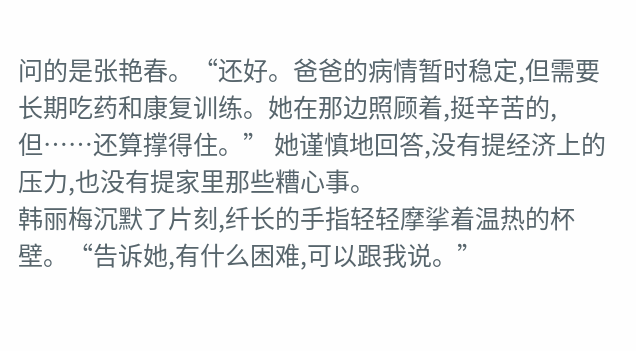问的是张艳春。“还好。爸爸的病情暂时稳定,但需要长期吃药和康复训练。她在那边照顾着,挺辛苦的,但……还算撑得住。” 她谨慎地回答,没有提经济上的压力,也没有提家里那些糟心事。
韩丽梅沉默了片刻,纤长的手指轻轻摩挲着温热的杯壁。“告诉她,有什么困难,可以跟我说。”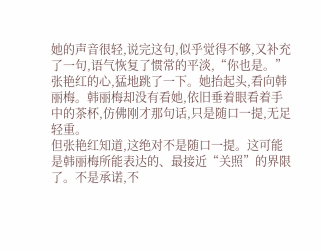她的声音很轻,说完这句,似乎觉得不够,又补充了一句,语气恢复了惯常的平淡,“你也是。”
张艳红的心,猛地跳了一下。她抬起头,看向韩丽梅。韩丽梅却没有看她,依旧垂着眼看着手中的茶杯,仿佛刚才那句话,只是随口一提,无足轻重。
但张艳红知道,这绝对不是随口一提。这可能是韩丽梅所能表达的、最接近“关照”的界限了。不是承诺,不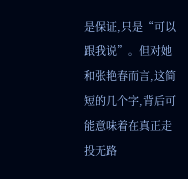是保证,只是“可以跟我说”。但对她和张艳春而言,这简短的几个字,背后可能意味着在真正走投无路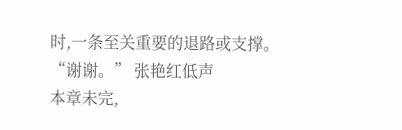时,一条至关重要的退路或支撑。
“谢谢。” 张艳红低声
本章未完,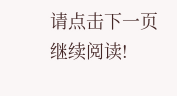请点击下一页继续阅读!